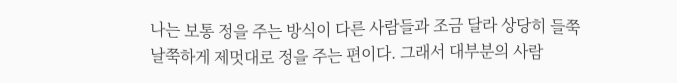나는 보통 정을 주는 방식이 다른 사람들과 조금 달라 상당히 들쭉날쭉하게 제멋대로 정을 주는 편이다. 그래서 대부분의 사람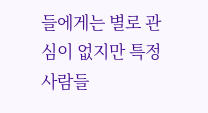들에게는 별로 관심이 없지만 특정 사람들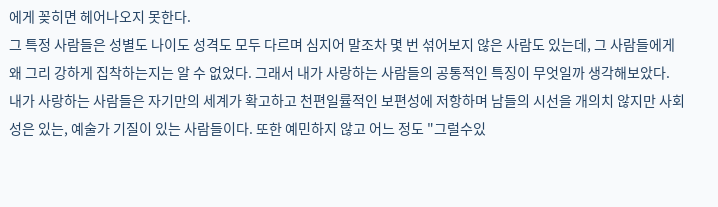에게 꽂히면 헤어나오지 못한다.
그 특정 사람들은 성별도 나이도 성격도 모두 다르며 심지어 말조차 몇 번 섞어보지 않은 사람도 있는데, 그 사람들에게 왜 그리 강하게 집착하는지는 알 수 없었다. 그래서 내가 사랑하는 사람들의 공통적인 특징이 무엇일까 생각해보았다.
내가 사랑하는 사람들은 자기만의 세계가 확고하고 천편일률적인 보편성에 저항하며 남들의 시선을 개의치 않지만 사회성은 있는, 예술가 기질이 있는 사람들이다. 또한 예민하지 않고 어느 정도 "그럴수있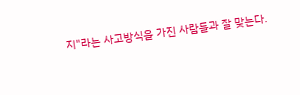지"라는 사고방식을 가진 사람들과 잘 맞는다.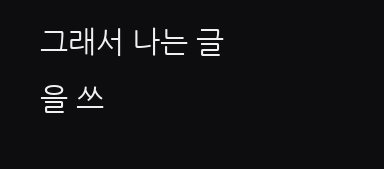그래서 나는 글을 쓰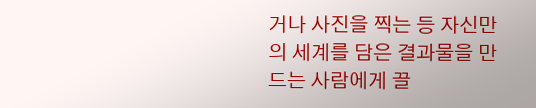거나 사진을 찍는 등 자신만의 세계를 담은 결과물을 만드는 사람에게 끌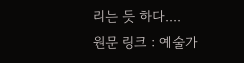리는 듯 하다....
원문 링크 : 예술가